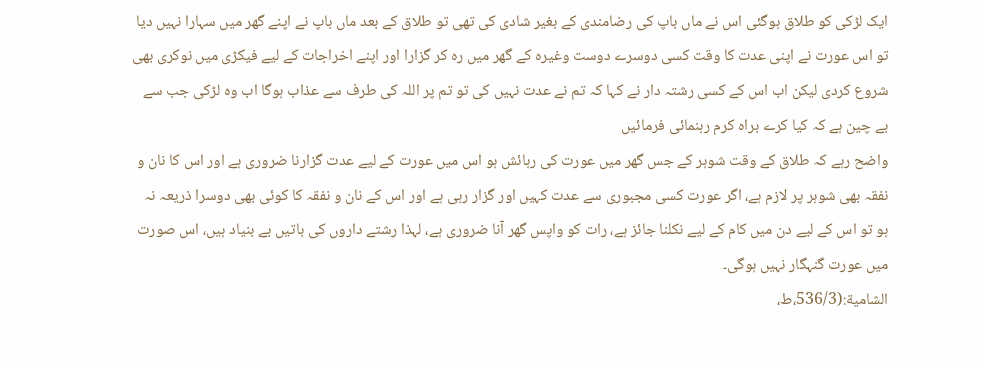ایک لڑکی کو طلاق ہوگئی اس نے ماں باپ کی رضامندی کے بغیر شادی کی تھی تو طلاق کے بعد ماں باپ نے اپنے گھر میں سہارا نہیں دیا تو اس عورت نے اپنی عدت کا وقت کسی دوسرے دوست وغیرہ کے گھر میں رہ کر گزارا اور اپنے اخراجات کے لیے فیکڑی میں نوکری بھی شروع کردی لیکن اب اس کے کسی رشتہ دار نے کہا کہ تم نے عدت نہیں کی تو تم پر اللہ کی طرف سے عذاب ہوگا اب وہ لڑکی جب سے بے چین ہے کہ کیا کرے براہ کرم رہنمائی فرمائیں
واضح رہے کہ طلاق کے وقت شوہر کے جس گھر میں عورت کی رہائش ہو اس میں عورت کے لیے عدت گزارنا ضروری ہے اور اس کا نان و نفقہ بھی شوہر پر لازم ہے، اگر عورت کسی مجبوری سے عدت کہیں اور گزار رہی ہے اور اس کے نان و نفقہ کا کوئی بھی دوسرا ذریعہ نہ ہو تو اس کے لیے دن میں کام کے لیے نکلنا جائز ہے، رات کو واپس گھر آنا ضروری ہے، لہذا رشتے داروں کی باتیں بے بنیاد ہیں، اس صورت میں عورت گنہگار نہیں ہوگی۔
الشامية:(536/3،ط،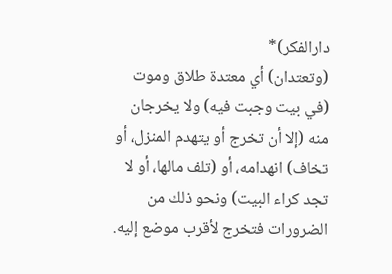دارالفکر)*
(وتعتدان) أي معتدة طلاق وموت (في بيت وجبت فيه) ولا يخرجان منه (إلا أن تخرج أو يتهدم المنزل، أو تخاف) انهدامه، أو (تلف مالها، أو لا تجد كراء البيت) ونحو ذلك من الضرورات فتخرج لأقرب موضع إليه.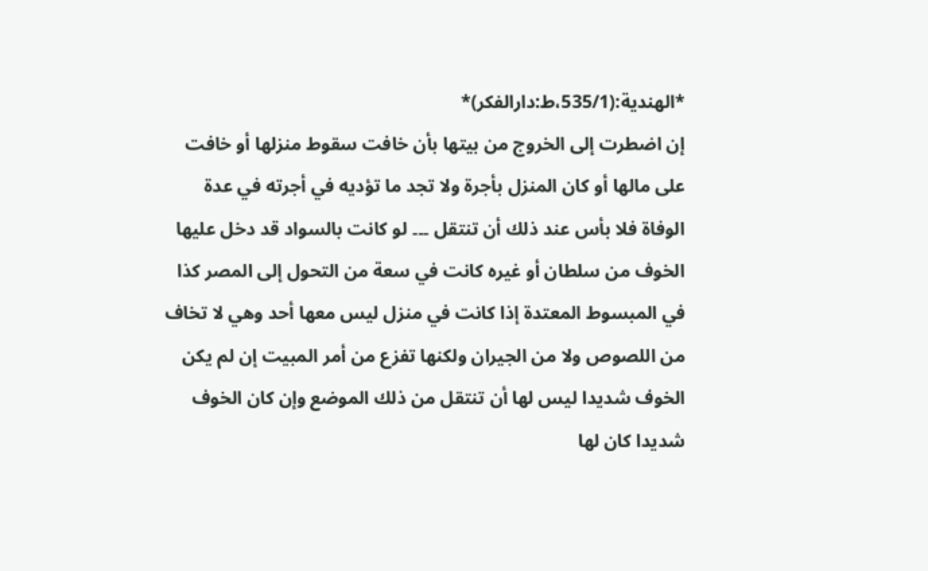*الهندية:(535/1،ط:دارالفکر)*
إن اضطرت إلى الخروج من بيتها بأن خافت سقوط منزلها أو خافت على مالها أو كان المنزل بأجرة ولا تجد ما تؤديه في أجرته في عدة الوفاة فلا بأس عند ذلك أن تنتقل ۔۔۔ لو كانت بالسواد قد دخل عليها الخوف من سلطان أو غيره كانت في سعة من التحول إلى المصر كذا في المبسوط المعتدة إذا كانت في منزل ليس معها أحد وهي لا تخاف من اللصوص ولا من الجيران ولكنها تفزع من أمر المبيت إن لم يكن الخوف شديدا ليس لها أن تنتقل من ذلك الموضع وإن كان الخوف شديدا كان لها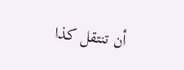أن تنتقل كذا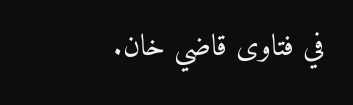في فتاوى قاضي خان.